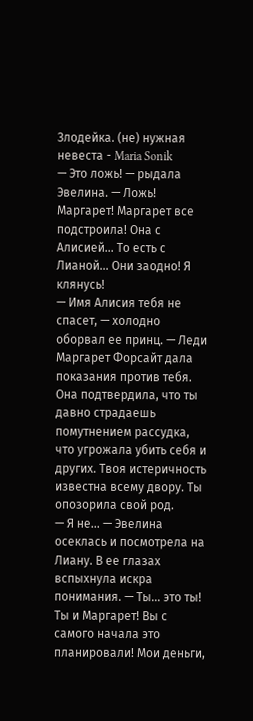Злодейка. (не) нужная невеста - Maria Sonik
— Это ложь! — рыдала Эвелина. — Ложь! Маргарет! Маргарет все подстроила! Она с Алисией... То есть с Лианой... Они заодно! Я клянусь!
— Имя Алисия тебя не спасет, — холодно оборвал ее принц. — Леди Маргарет Форсайт дала показания против тебя. Она подтвердила, что ты давно страдаешь помутнением рассудка, что угрожала убить себя и других. Твоя истеричность известна всему двору. Ты опозорила свой род.
— Я не... — Эвелина осеклась и посмотрела на Лиану. В ее глазах вспыхнула искра понимания. — Ты... это ты! Ты и Маргарет! Вы с самого начала это планировали! Мои деньги,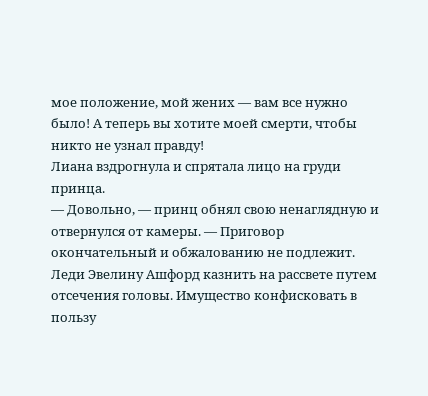мое положение, мой жених — вам все нужно было! А теперь вы хотите моей смерти, чтобы никто не узнал правду!
Лиана вздрогнула и спрятала лицо на груди принца.
— Довольно, — принц обнял свою ненаглядную и отвернулся от камеры. — Приговор окончательный и обжалованию не подлежит. Леди Эвелину Ашфорд казнить на рассвете путем отсечения головы. Имущество конфисковать в пользу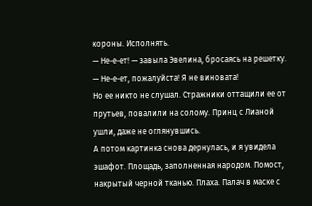короны. Исполнять.
— Не-е-ет! — завыла Эвелина, бросаясь на решетку. — Не-е-ет, пожалуйста! Я не виновата!
Но ее никто не слушал. Стражники оттащили ее от прутьев, повалили на солому. Принц с Лианой ушли, даже не оглянувшись.
А потом картинка снова дернулась, и я увидела эшафот. Площадь, заполненная народом. Помост, накрытый черной тканью. Плаха. Палач в маске с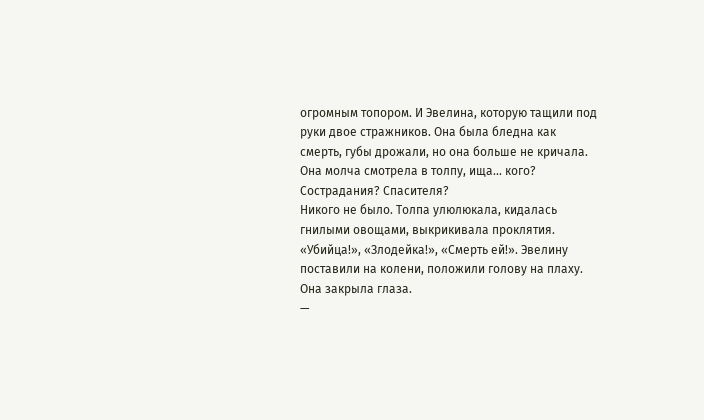огромным топором. И Эвелина, которую тащили под руки двое стражников. Она была бледна как смерть, губы дрожали, но она больше не кричала. Она молча смотрела в толпу, ища... кого? Сострадания? Спасителя?
Никого не было. Толпа улюлюкала, кидалась гнилыми овощами, выкрикивала проклятия. «Убийца!», «Злодейка!», «Смерть ей!». Эвелину поставили на колени, положили голову на плаху. Она закрыла глаза.
—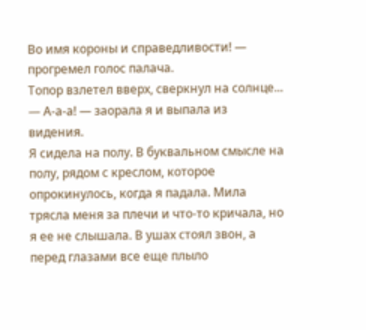Во имя короны и справедливости! — прогремел голос палача.
Топор взлетел вверх, сверкнул на солнце...
— А-а-а! — заорала я и выпала из видения.
Я сидела на полу. В буквальном смысле на полу, рядом с креслом, которое опрокинулось, когда я падала. Мила трясла меня за плечи и что-то кричала, но я ее не слышала. В ушах стоял звон, а перед глазами все еще плыло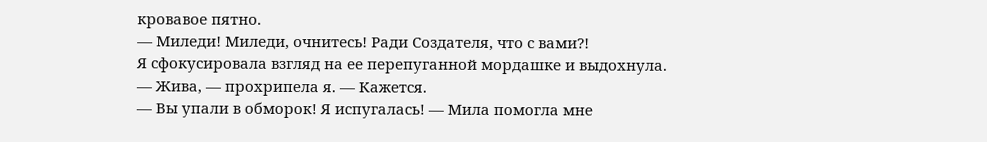кровавое пятно.
— Миледи! Миледи, очнитесь! Ради Создателя, что с вами?!
Я сфокусировала взгляд на ее перепуганной мордашке и выдохнула.
— Жива, — прохрипела я. — Кажется.
— Вы упали в обморок! Я испугалась! — Мила помогла мне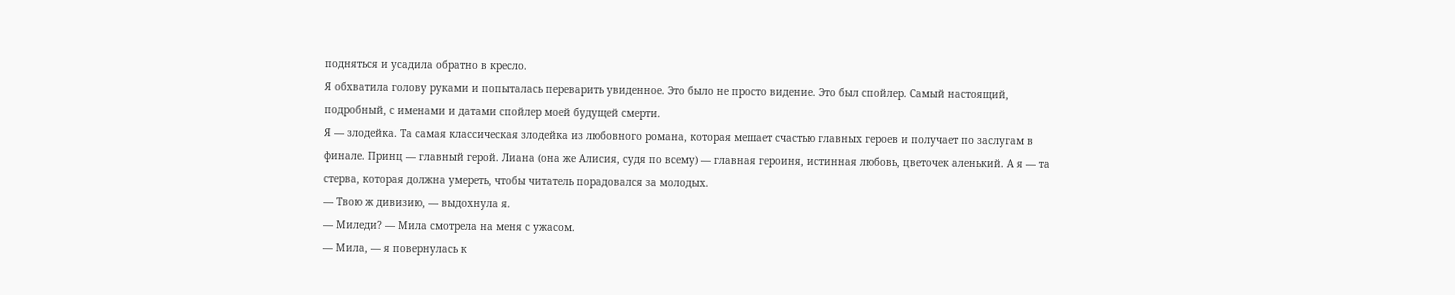подняться и усадила обратно в кресло.
Я обхватила голову руками и попыталась переварить увиденное. Это было не просто видение. Это был спойлер. Самый настоящий, подробный, с именами и датами спойлер моей будущей смерти.
Я — злодейка. Та самая классическая злодейка из любовного романа, которая мешает счастью главных героев и получает по заслугам в финале. Принц — главный герой. Лиана (она же Алисия, судя по всему) — главная героиня, истинная любовь, цветочек аленький. А я — та стерва, которая должна умереть, чтобы читатель порадовался за молодых.
— Твою ж дивизию, — выдохнула я.
— Миледи? — Мила смотрела на меня с ужасом.
— Мила, — я повернулась к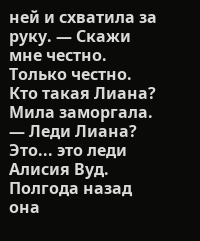ней и схватила за руку. — Скажи мне честно. Только честно. Кто такая Лиана?
Мила заморгала.
— Леди Лиана? Это... это леди Алисия Вуд. Полгода назад она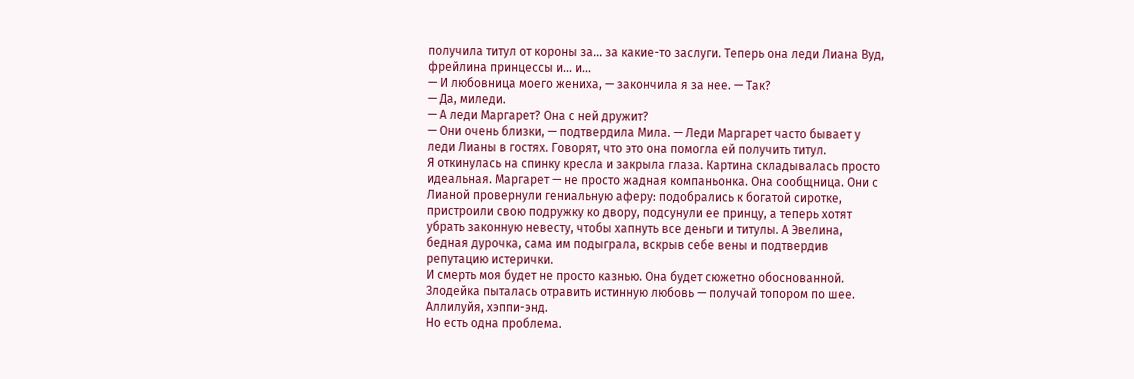получила титул от короны за... за какие-то заслуги. Теперь она леди Лиана Вуд, фрейлина принцессы и... и...
— И любовница моего жениха, — закончила я за нее. — Так?
— Да, миледи.
— А леди Маргарет? Она с ней дружит?
— Они очень близки, — подтвердила Мила. — Леди Маргарет часто бывает у леди Лианы в гостях. Говорят, что это она помогла ей получить титул.
Я откинулась на спинку кресла и закрыла глаза. Картина складывалась просто идеальная. Маргарет — не просто жадная компаньонка. Она сообщница. Они с Лианой провернули гениальную аферу: подобрались к богатой сиротке, пристроили свою подружку ко двору, подсунули ее принцу, а теперь хотят убрать законную невесту, чтобы хапнуть все деньги и титулы. А Эвелина, бедная дурочка, сама им подыграла, вскрыв себе вены и подтвердив репутацию истерички.
И смерть моя будет не просто казнью. Она будет сюжетно обоснованной. Злодейка пыталась отравить истинную любовь — получай топором по шее. Аллилуйя, хэппи-энд.
Но есть одна проблема.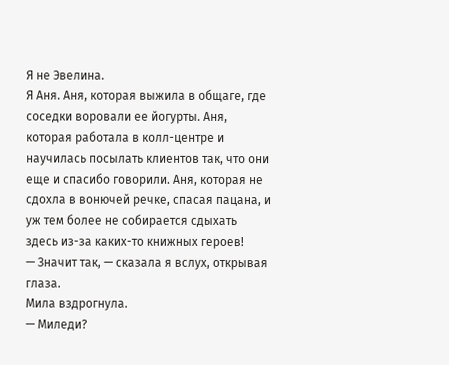Я не Эвелина.
Я Аня. Аня, которая выжила в общаге, где соседки воровали ее йогурты. Аня, которая работала в колл-центре и научилась посылать клиентов так, что они еще и спасибо говорили. Аня, которая не сдохла в вонючей речке, спасая пацана, и уж тем более не собирается сдыхать здесь из-за каких-то книжных героев!
— Значит так, — сказала я вслух, открывая глаза.
Мила вздрогнула.
— Миледи?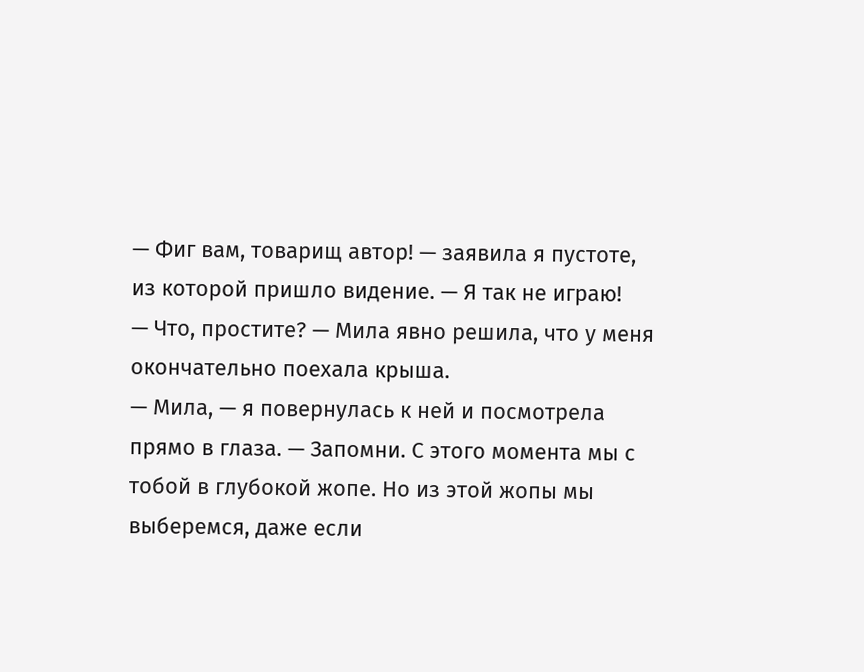— Фиг вам, товарищ автор! — заявила я пустоте, из которой пришло видение. — Я так не играю!
— Что, простите? — Мила явно решила, что у меня окончательно поехала крыша.
— Мила, — я повернулась к ней и посмотрела прямо в глаза. — Запомни. С этого момента мы с тобой в глубокой жопе. Но из этой жопы мы выберемся, даже если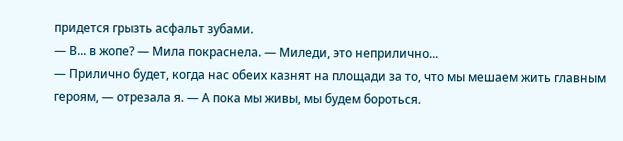придется грызть асфальт зубами.
— В... в жопе? — Мила покраснела. — Миледи, это неприлично...
— Прилично будет, когда нас обеих казнят на площади за то, что мы мешаем жить главным героям, — отрезала я. — А пока мы живы, мы будем бороться.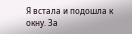Я встала и подошла к окну. За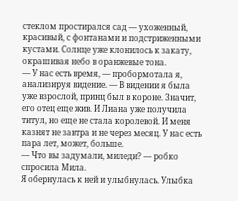стеклом простирался сад — ухоженный, красивый, с фонтанами и подстриженными кустами. Солнце уже клонилось к закату, окрашивая небо в оранжевые тона.
— У нас есть время, — пробормотала я, анализируя видение. — В видении я была уже взрослой, принц был в короне. Значит, его отец еще жив. И Лиана уже получила титул, но еще не стала королевой. И меня казнят не завтра и не через месяц. У нас есть пара лет, может, больше.
— Что вы задумали, миледи? — робко спросила Мила.
Я обернулась к ней и улыбнулась. Улыбка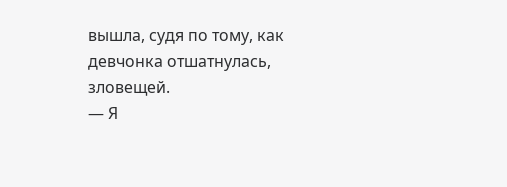вышла, судя по тому, как девчонка отшатнулась, зловещей.
— Я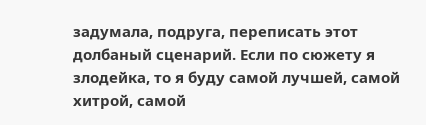задумала, подруга, переписать этот долбаный сценарий. Если по сюжету я злодейка, то я буду самой лучшей, самой хитрой, самой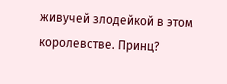живучей злодейкой в этом королевстве. Принц?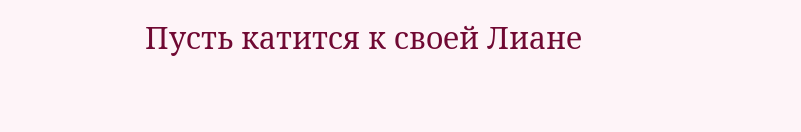Пусть катится к своей Лиане